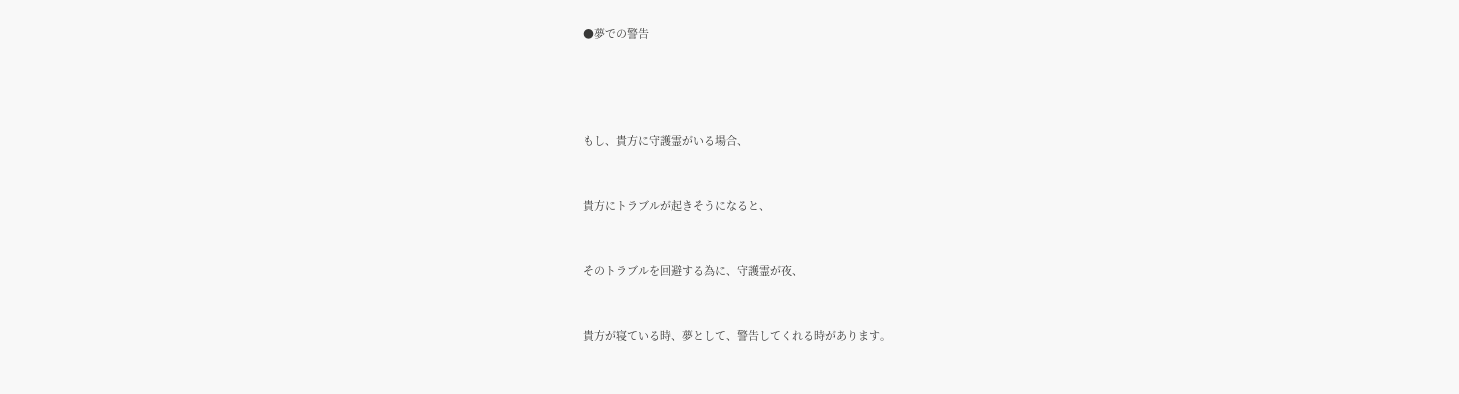●夢での警告




もし、貴方に守護霊がいる場合、


貴方にトラブルが起きそうになると、


そのトラブルを回避する為に、守護霊が夜、


貴方が寝ている時、夢として、警告してくれる時があります。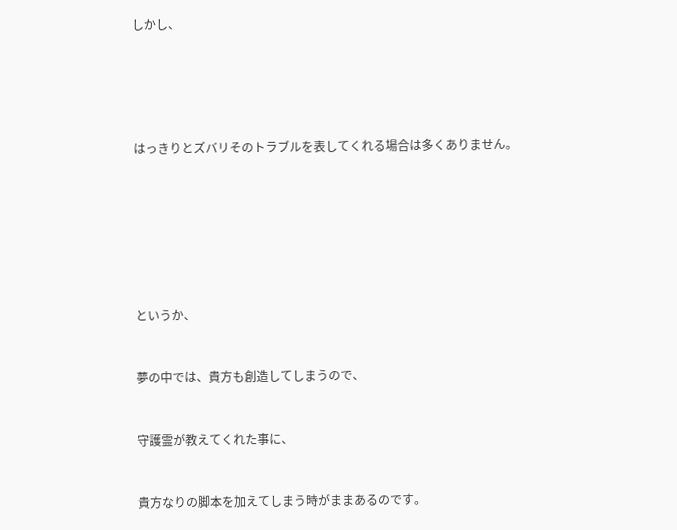しかし、





はっきりとズバリそのトラブルを表してくれる場合は多くありません。







というか、


夢の中では、貴方も創造してしまうので、


守護霊が教えてくれた事に、


貴方なりの脚本を加えてしまう時がままあるのです。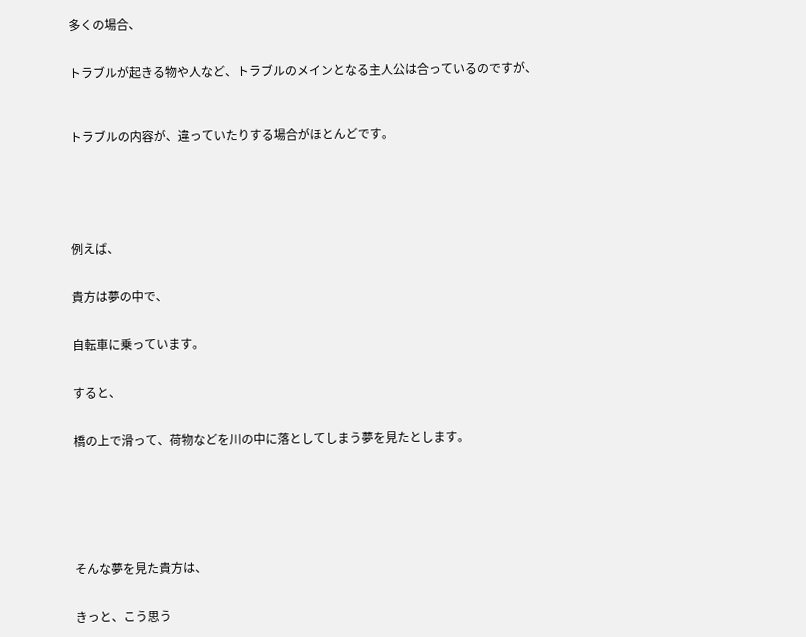多くの場合、


トラブルが起きる物や人など、トラブルのメインとなる主人公は合っているのですが、



トラブルの内容が、違っていたりする場合がほとんどです。






例えば、


貴方は夢の中で、


自転車に乗っています。


すると、


橋の上で滑って、荷物などを川の中に落としてしまう夢を見たとします。







そんな夢を見た貴方は、


きっと、こう思う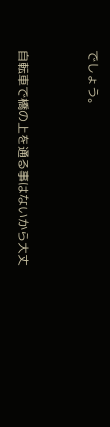でしょう。


自転車で橋の上を通る事はないから大丈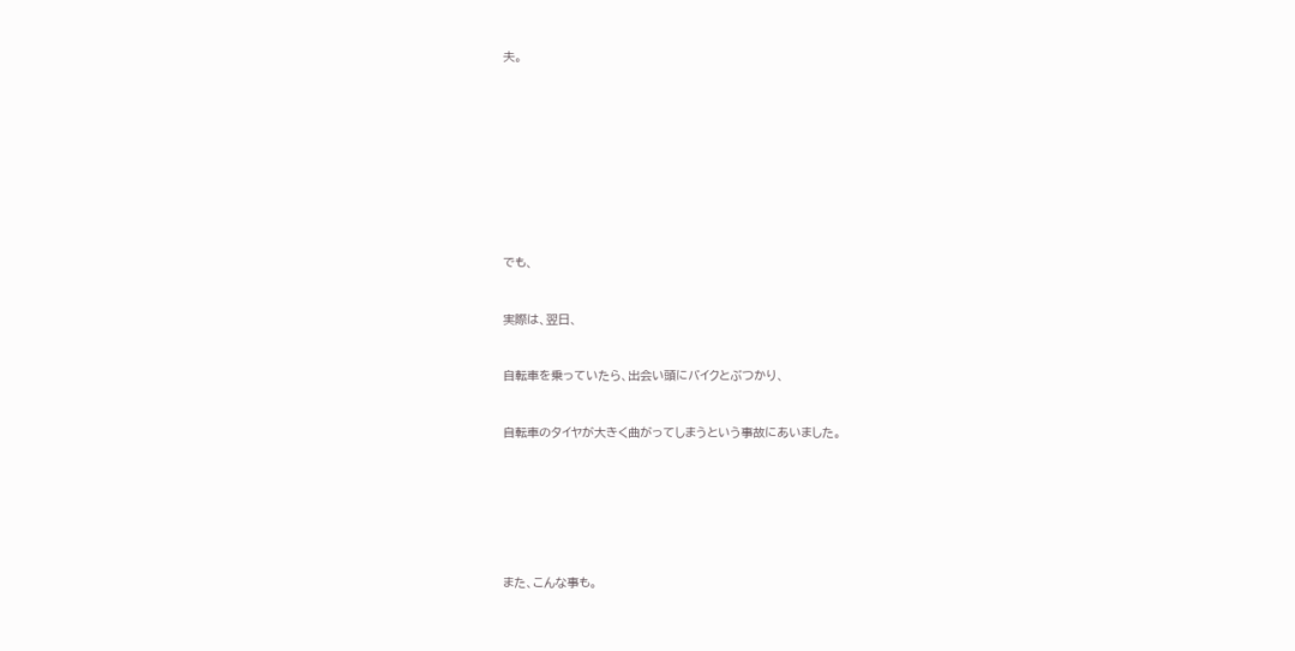夫。










でも、


実際は、翌日、


自転車を乗っていたら、出会い頭にバイクとぶつかり、


自転車のタイヤが大きく曲がってしまうという事故にあいました。







また、こんな事も。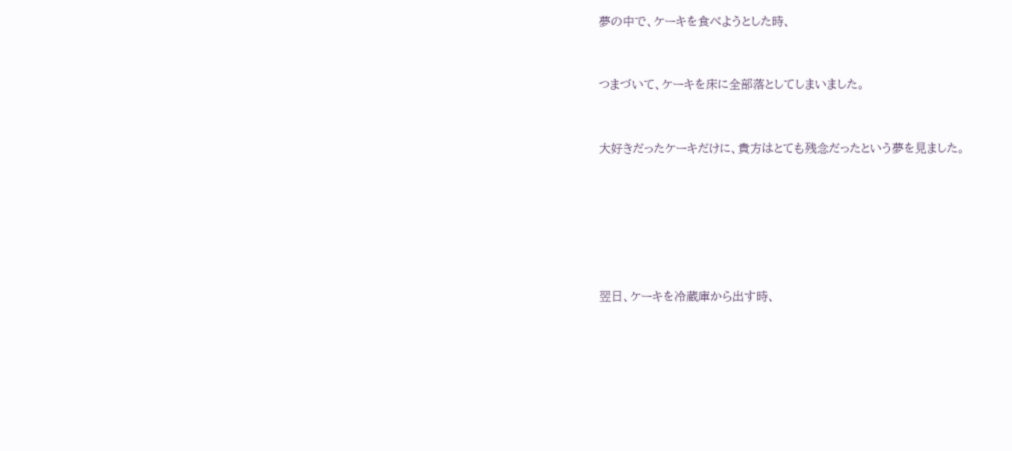夢の中で、ケーキを食べようとした時、


つまづいて、ケーキを床に全部落としてしまいました。


大好きだったケーキだけに、貴方はとても残念だったという夢を見ました。






翌日、ケーキを冷蔵庫から出す時、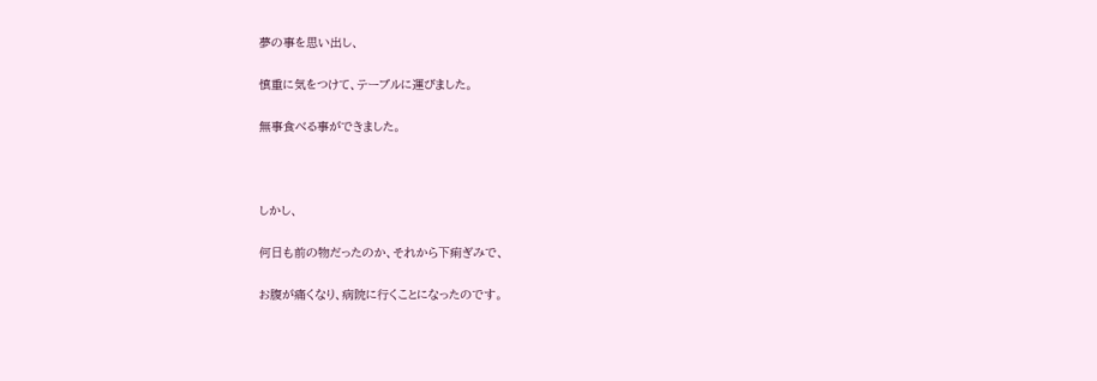夢の事を思い出し、


慎重に気をつけて、テーブルに運びました。


無事食べる事ができました。





しかし、


何日も前の物だったのか、それから下痢ぎみで、


お腹が痛くなり、病院に行くことになったのです。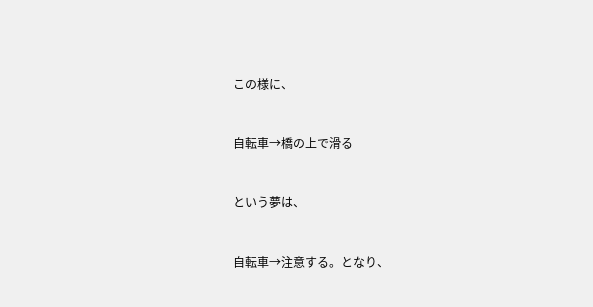この様に、


自転車→橋の上で滑る


という夢は、


自転車→注意する。となり、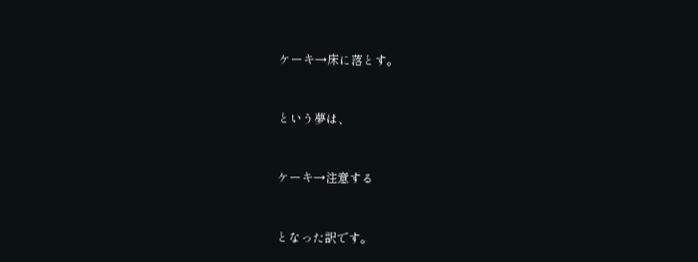ケーキ→床に落とす。


という夢は、


ケーキ→注意する


となった訳です。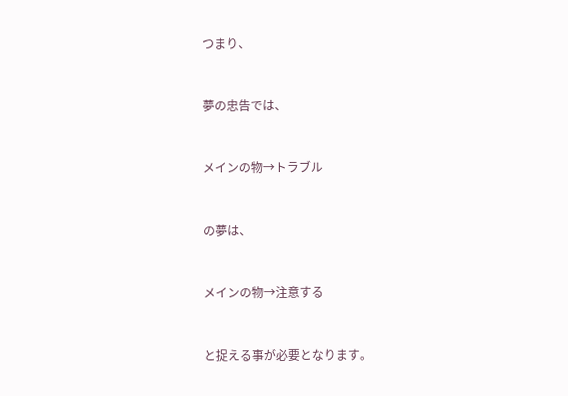つまり、


夢の忠告では、


メインの物→トラブル


の夢は、


メインの物→注意する


と捉える事が必要となります。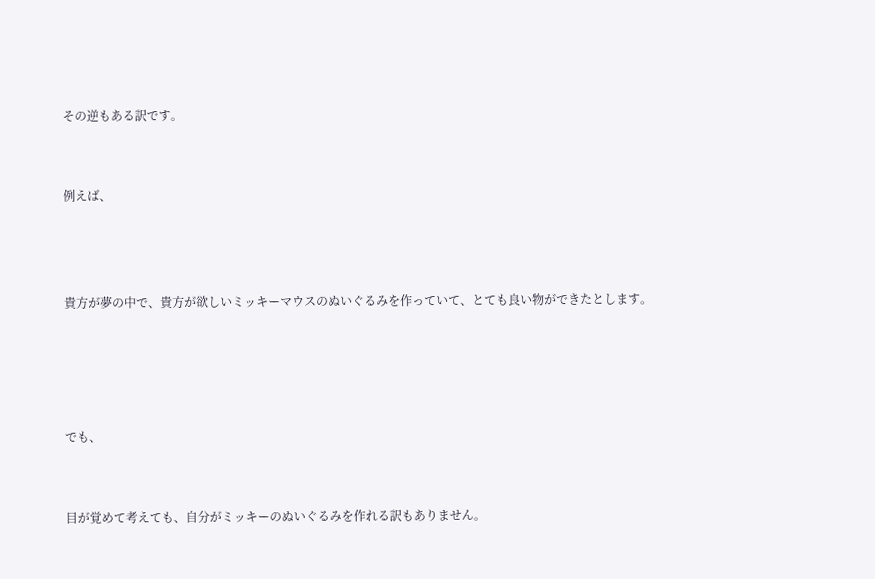その逆もある訳です。


例えば、



貴方が夢の中で、貴方が欲しいミッキーマウスのぬいぐるみを作っていて、とても良い物ができたとします。




でも、


目が覚めて考えても、自分がミッキーのぬいぐるみを作れる訳もありません。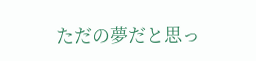ただの夢だと思っ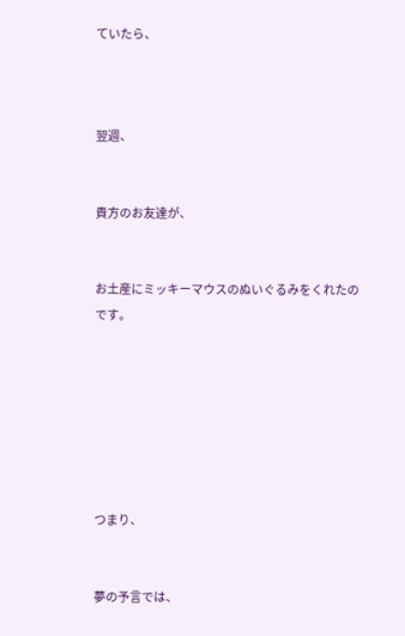ていたら、



翌週、


貴方のお友達が、


お土産にミッキーマウスのぬいぐるみをくれたのです。







つまり、


夢の予言では、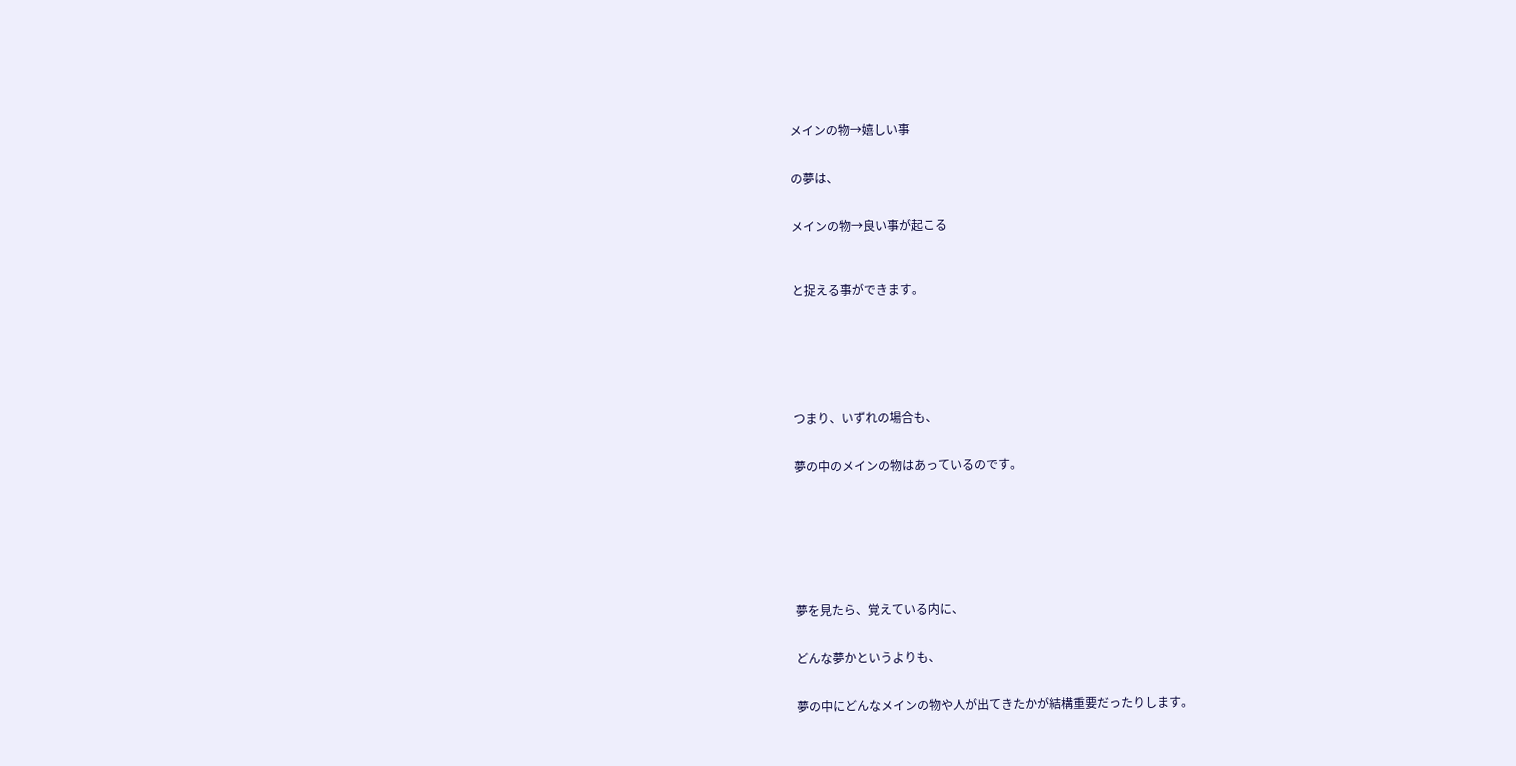メインの物→嬉しい事


の夢は、


メインの物→良い事が起こる



と捉える事ができます。







つまり、いずれの場合も、


夢の中のメインの物はあっているのです。








夢を見たら、覚えている内に、


どんな夢かというよりも、


夢の中にどんなメインの物や人が出てきたかが結構重要だったりします。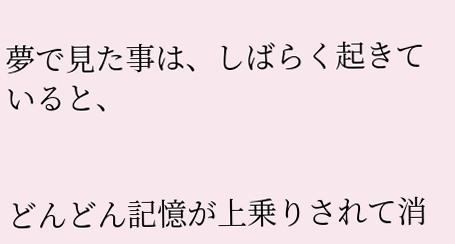夢で見た事は、しばらく起きていると、


どんどん記憶が上乗りされて消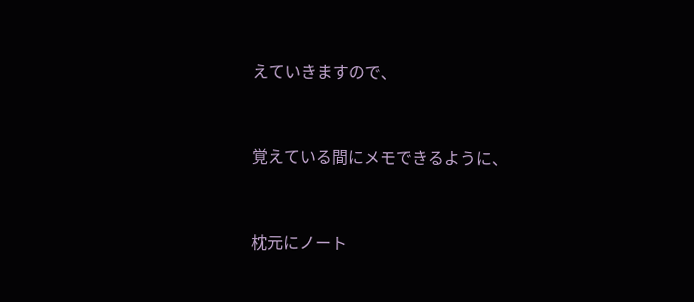えていきますので、


覚えている間にメモできるように、


枕元にノート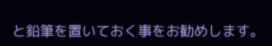と鉛筆を置いておく事をお勧めします。